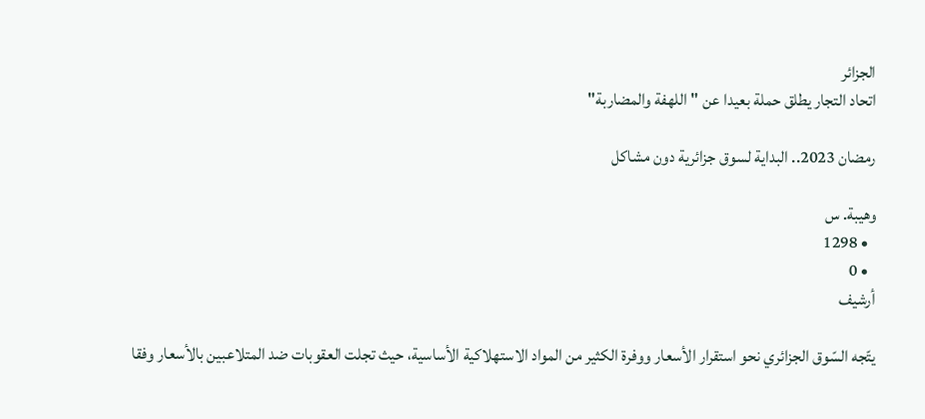الجزائر
اتحاد التجار يطلق حملة بعيدا عن "اللهفة والمضاربة"

رمضان 2023.. البداية لسوق جزائرية دون مشاكل

وهيبة. س
  • 1298
  • 0
أرشيف

يتّجه السّوق الجزائري نحو استقرار الأسعار ووفرة الكثير من المواد الاستهلاكية الأساسية، حيث تجلت العقوبات ضد المتلاعبين بالأسعار وفقا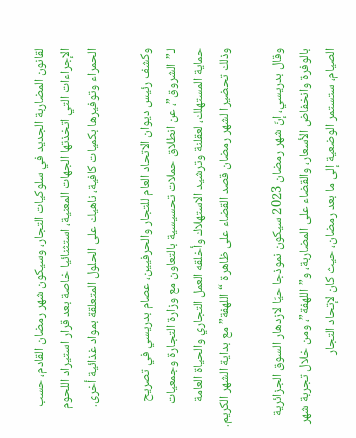لقانون المضاربة الجديد في سلوكيات التجار، وسيكون شهر رمضان القادم، حسب الإجراءات التي اتخذتها الجهات المعنية، استثنائيا خاصة بعد قرار استيراد اللحوم الحمراء وتوفيرها بكميات كافية، ناهيك على الحلول المتعلقة بمواد غذائية أخرى.

وكشف رئيس ديوان الاتحاد العام للتجار والحرفيين، عصام بدريسي في تصريح لـ”الشروق”، عن انطلاق حملات تحسيسية بالتعاون مع وزارة التجارة وجمعيات حماية المستهلك، لعقلنة وترشيد الاستهلاك وأخلقه العمل التجاري والحياة العامة وذلك تحضيرا لشهر رمضان قصد القضاء على ظاهرة “اللهفة” مع بداية الشهر الكريم.

وقال بدريسي، إنّ شهر رمضان 2023 سيكون نموذجا حيّا لازدهار السوق الجزائرية بالوفرة وانخفاض الأسعار، والقضاء على المضاربة، و”اللهفة”، ومن خلال تجربة شهر الصيام، ستستمر الوضعية إلى ما بعد رمضان، حيث كان لإتحاد التجار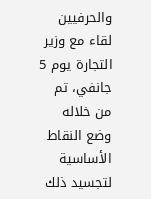والحرفيين لقاء مع وزير التجارة يوم 5 جانفي، تم من خلاله وضع النقاط الأساسية لتجسيد ذلك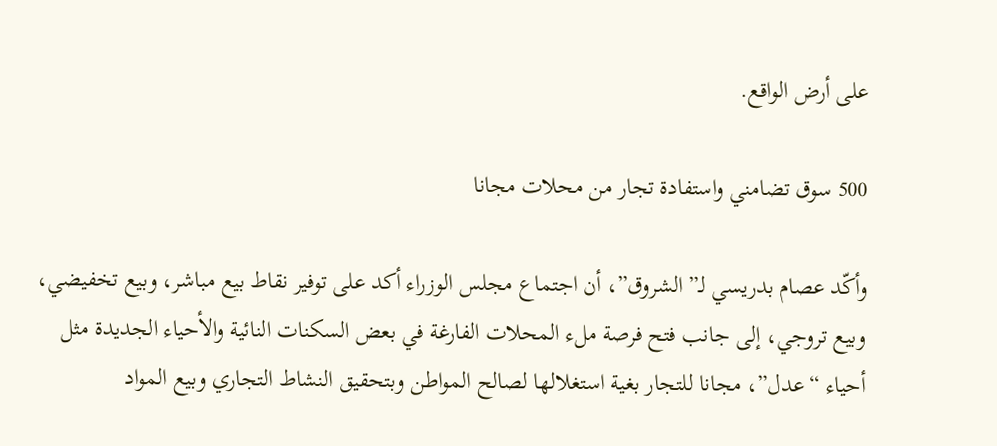على أرض الواقع.

500 سوق تضامني واستفادة تجار من محلات مجانا

وأكّد عصام بدريسي لـ”الشروق”، أن اجتماع مجلس الوزراء أكد على توفير نقاط بيع مباشر، وبيع تخفيضي، وبيع تروجي، إلى جانب فتح فرصة ملء المحلات الفارغة في بعض السكنات النائية والأحياء الجديدة مثل أحياء “عدل”، مجانا للتجار بغية استغلالها لصالح المواطن وبتحقيق النشاط التجاري وبيع المواد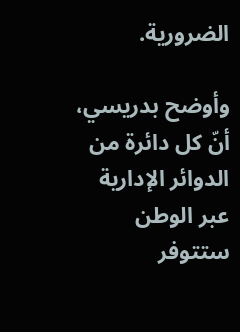الضرورية.

وأوضح بدريسي، أنّ كل دائرة من الدوائر الإدارية عبر الوطن ستتوفر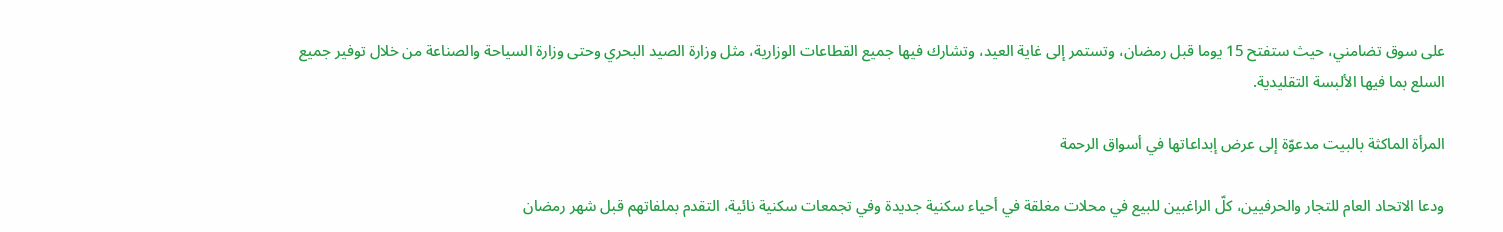على سوق تضامني، حيث ستفتح 15 يوما قبل رمضان، وتستمر إلى غاية العيد، وتشارك فيها جميع القطاعات الوزارية، مثل وزارة الصيد البحري وحتى وزارة السياحة والصناعة من خلال توفير جميع السلع بما فيها الألبسة التقليدية.

المرأة الماكثة بالبيت مدعوّة إلى عرض إبداعاتها في أسواق الرحمة

ودعا الاتحاد العام للتجار والحرفيين، كلّ الراغبين للبيع في محلات مغلقة في أحياء سكنية جديدة وفي تجمعات سكنية نائية، التقدم بملفاتهم قبل شهر رمضان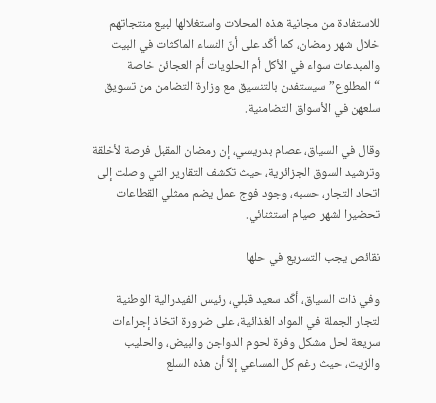للاستفادة من مجانية هذه المحلات واستغلالها لبيع منتجاتهم خلال شهر رمضان، كما أكّد على أنّ النساء الماكثات في البيت والمبدعات سواء في الأكل أم الحلويات أم العجائن خاصة “المطلوع” سيستفدن بالتنسيق مع وزارة التضامن من تسويق سلعهن في الأسواق التضامنية.

وقال في السياق، عصام بدريسي، إن رمضان المقبل فرصة لأخلقة وترشيد السوق الجزائرية، حيث تكشف التقارير التي وصلت إلى اتحاد التجار، حسبه، وجود فوج عمل يضم ممثلي القطاعات تحضيرا لشهر صيام استثنائي.

نقائص يجب التسريع في حلها

وفي ذات السياق، أكّد سعيد قبلي، رئيس الفيدرالية الوطنية لتجار الجملة في المواد الغذائية، على ضرورة اتخاذ إجراءات سريعة لحل مشكل وفرة لحوم الدواجن والبيض، والحليب والزيت، حيث رغم كل المساعي إلاّ أن هذه السلع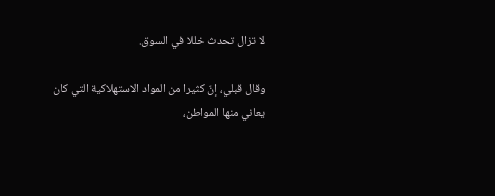لا تزال تحدث خللا في السوق.

وقال قبلي، إنّ كثيرا من المواد الاستهلاكية التي كان يعاني منها المواطن،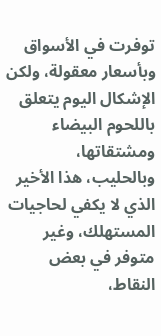توفرت في الأسواق وبأسعار معقولة، ولكن الإشكال اليوم يتعلق باللحوم البيضاء ومشتقاتها، وبالحليب، هذا الأخير الذي لا يكفي لحاجيات المستهلك، وغير متوفر في بعض النقاط،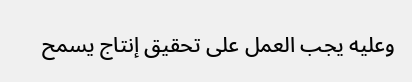وعليه يجب العمل على تحقيق إنتاج يسمح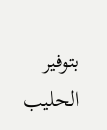بتوفير الحليب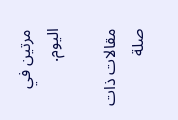مرتين في اليوم.

مقالات ذات صلة